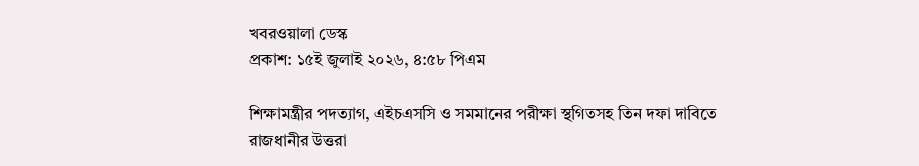খবরওয়ালা ডেস্ক
প্রকাশ: ১৫ই জুলাই ২০২৬, ৪:৫৮ পিএম

শিক্ষামন্ত্রীর পদত্যাগ, এইচএসসি ও সমমানের পরীক্ষা স্থগিতসহ তিন দফা দাবিতে রাজধানীর উত্তরা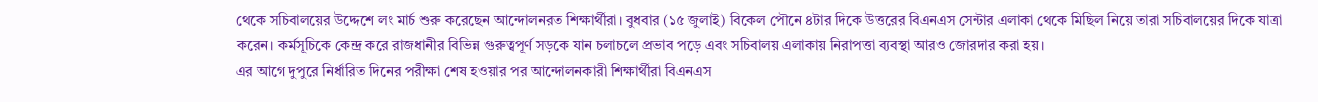থেকে সচিবালয়ের উদ্দেশে লং মার্চ শুরু করেছেন আন্দোলনরত শিক্ষার্থীরা। বুধবার (১৫ জুলাই) বিকেল পৌনে ৪টার দিকে উত্তরের বিএনএস সেন্টার এলাকা থেকে মিছিল নিয়ে তারা সচিবালয়ের দিকে যাত্রা করেন। কর্মসূচিকে কেন্দ্র করে রাজধানীর বিভিন্ন গুরুত্বপূর্ণ সড়কে যান চলাচলে প্রভাব পড়ে এবং সচিবালয় এলাকায় নিরাপত্তা ব্যবস্থা আরও জোরদার করা হয়।
এর আগে দুপুরে নির্ধারিত দিনের পরীক্ষা শেষ হওয়ার পর আন্দোলনকারী শিক্ষার্থীরা বিএনএস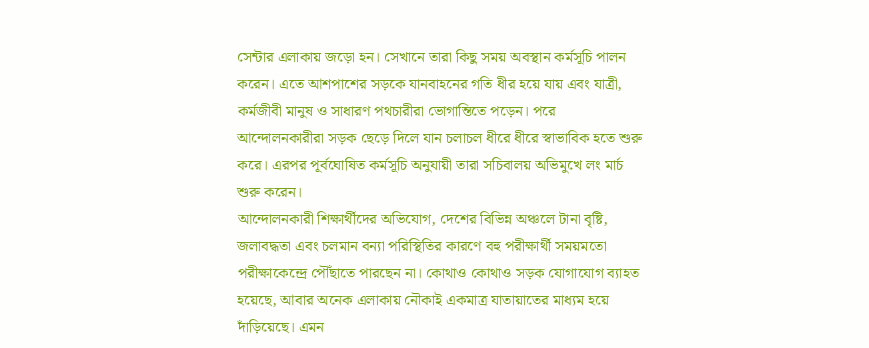সেন্টার এলাকায় জড়ো হন। সেখানে তারা কিছু সময় অবস্থান কর্মসূচি পালন করেন। এতে আশপাশের সড়কে যানবাহনের গতি ধীর হয়ে যায় এবং যাত্রী, কর্মজীবী মানুষ ও সাধারণ পথচারীরা ভোগান্তিতে পড়েন। পরে আন্দোলনকারীরা সড়ক ছেড়ে দিলে যান চলাচল ধীরে ধীরে স্বাভাবিক হতে শুরু করে। এরপর পূর্বঘোষিত কর্মসূচি অনুযায়ী তারা সচিবালয় অভিমুখে লং মার্চ শুরু করেন।
আন্দোলনকারী শিক্ষার্থীদের অভিযোগ, দেশের বিভিন্ন অঞ্চলে টানা বৃষ্টি, জলাবদ্ধতা এবং চলমান বন্যা পরিস্থিতির কারণে বহু পরীক্ষার্থী সময়মতো পরীক্ষাকেন্দ্রে পৌঁছাতে পারছেন না। কোথাও কোথাও সড়ক যোগাযোগ ব্যাহত হয়েছে, আবার অনেক এলাকায় নৌকাই একমাত্র যাতায়াতের মাধ্যম হয়ে দাঁড়িয়েছে। এমন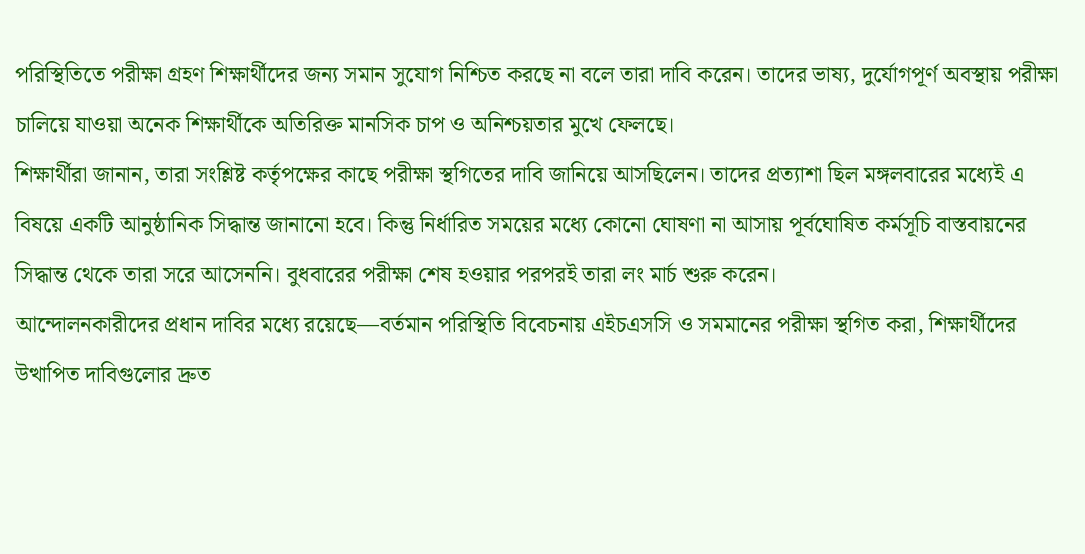পরিস্থিতিতে পরীক্ষা গ্রহণ শিক্ষার্থীদের জন্য সমান সুযোগ নিশ্চিত করছে না বলে তারা দাবি করেন। তাদের ভাষ্য, দুর্যোগপূর্ণ অবস্থায় পরীক্ষা চালিয়ে যাওয়া অনেক শিক্ষার্থীকে অতিরিক্ত মানসিক চাপ ও অনিশ্চয়তার মুখে ফেলছে।
শিক্ষার্থীরা জানান, তারা সংশ্লিষ্ট কর্তৃপক্ষের কাছে পরীক্ষা স্থগিতের দাবি জানিয়ে আসছিলেন। তাদের প্রত্যাশা ছিল মঙ্গলবারের মধ্যেই এ বিষয়ে একটি আনুষ্ঠানিক সিদ্ধান্ত জানানো হবে। কিন্তু নির্ধারিত সময়ের মধ্যে কোনো ঘোষণা না আসায় পূর্বঘোষিত কর্মসূচি বাস্তবায়নের সিদ্ধান্ত থেকে তারা সরে আসেননি। বুধবারের পরীক্ষা শেষ হওয়ার পরপরই তারা লং মার্চ শুরু করেন।
আন্দোলনকারীদের প্রধান দাবির মধ্যে রয়েছে—বর্তমান পরিস্থিতি বিবেচনায় এইচএসসি ও সমমানের পরীক্ষা স্থগিত করা, শিক্ষার্থীদের উত্থাপিত দাবিগুলোর দ্রুত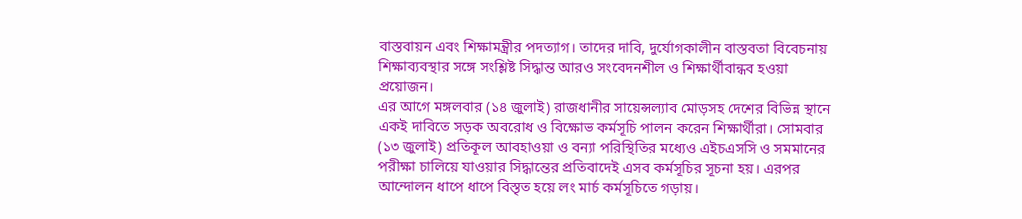বাস্তবায়ন এবং শিক্ষামন্ত্রীর পদত্যাগ। তাদের দাবি, দুর্যোগকালীন বাস্তবতা বিবেচনায় শিক্ষাব্যবস্থার সঙ্গে সংশ্লিষ্ট সিদ্ধান্ত আরও সংবেদনশীল ও শিক্ষার্থীবান্ধব হওয়া প্রয়োজন।
এর আগে মঙ্গলবার (১৪ জুলাই) রাজধানীর সায়েন্সল্যাব মোড়সহ দেশের বিভিন্ন স্থানে একই দাবিতে সড়ক অবরোধ ও বিক্ষোভ কর্মসূচি পালন করেন শিক্ষার্থীরা। সোমবার (১৩ জুলাই) প্রতিকূল আবহাওয়া ও বন্যা পরিস্থিতির মধ্যেও এইচএসসি ও সমমানের পরীক্ষা চালিয়ে যাওয়ার সিদ্ধান্তের প্রতিবাদেই এসব কর্মসূচির সূচনা হয়। এরপর আন্দোলন ধাপে ধাপে বিস্তৃত হয়ে লং মার্চ কর্মসূচিতে গড়ায়।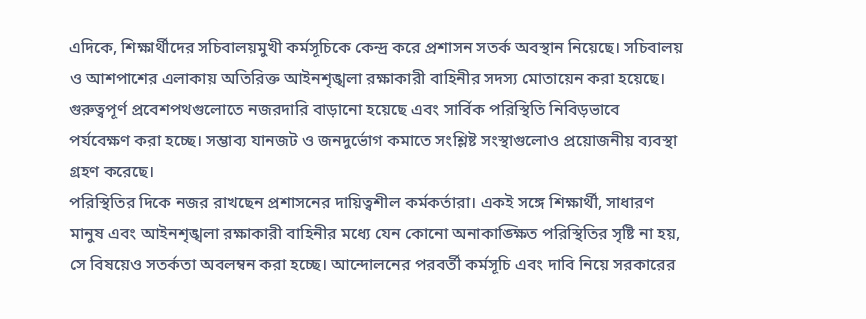এদিকে, শিক্ষার্থীদের সচিবালয়মুখী কর্মসূচিকে কেন্দ্র করে প্রশাসন সতর্ক অবস্থান নিয়েছে। সচিবালয় ও আশপাশের এলাকায় অতিরিক্ত আইনশৃঙ্খলা রক্ষাকারী বাহিনীর সদস্য মোতায়েন করা হয়েছে। গুরুত্বপূর্ণ প্রবেশপথগুলোতে নজরদারি বাড়ানো হয়েছে এবং সার্বিক পরিস্থিতি নিবিড়ভাবে পর্যবেক্ষণ করা হচ্ছে। সম্ভাব্য যানজট ও জনদুর্ভোগ কমাতে সংশ্লিষ্ট সংস্থাগুলোও প্রয়োজনীয় ব্যবস্থা গ্রহণ করেছে।
পরিস্থিতির দিকে নজর রাখছেন প্রশাসনের দায়িত্বশীল কর্মকর্তারা। একই সঙ্গে শিক্ষার্থী, সাধারণ মানুষ এবং আইনশৃঙ্খলা রক্ষাকারী বাহিনীর মধ্যে যেন কোনো অনাকাঙ্ক্ষিত পরিস্থিতির সৃষ্টি না হয়, সে বিষয়েও সতর্কতা অবলম্বন করা হচ্ছে। আন্দোলনের পরবর্তী কর্মসূচি এবং দাবি নিয়ে সরকারের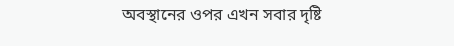অবস্থানের ওপর এখন সবার দৃষ্টি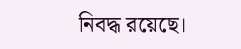নিবদ্ধ রয়েছে।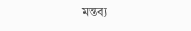মন্তব্য